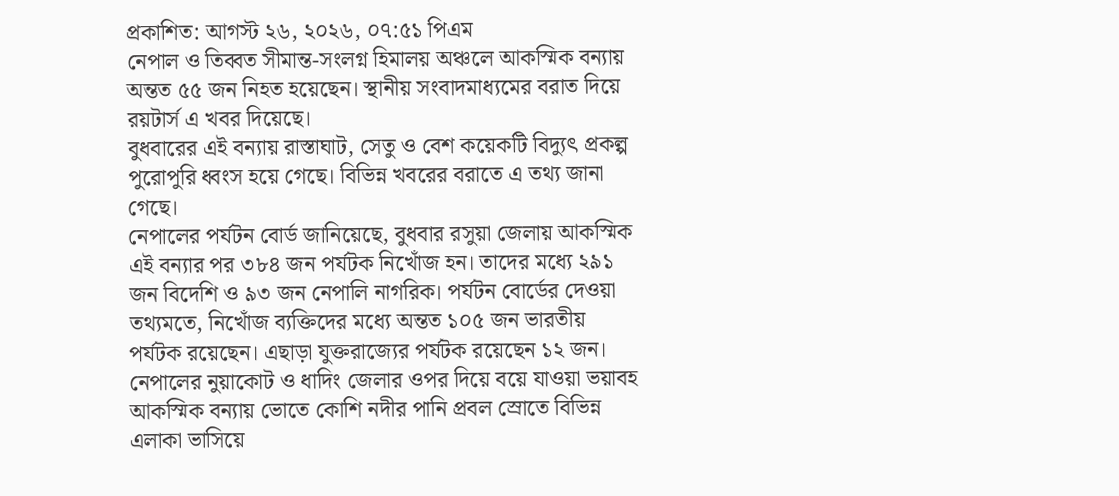প্রকাশিত: আগস্ট ২৬, ২০২৬, ০৭:৫১ পিএম
নেপাল ও তিব্বত সীমান্ত-সংলগ্ন হিমালয় অঞ্চলে আকস্মিক বন্যায় অন্তত ৫৫ জন নিহত হয়েছেন। স্থানীয় সংবাদমাধ্যমের বরাত দিয়ে রয়টার্স এ খবর দিয়েছে।
বুধবারের এই বন্যায় রাস্তাঘাট, সেতু ও বেশ কয়েকটি বিদ্যুৎ প্রকল্প পুরোপুরি ধ্বংস হয়ে গেছে। বিভিন্ন খবরের বরাতে এ তথ্য জানা গেছে।
নেপালের পর্যটন বোর্ড জানিয়েছে, বুধবার রসুয়া জেলায় আকস্মিক এই বন্যার পর ৩৮৪ জন পর্যটক নিখোঁজ হন। তাদের মধ্যে ২৯১ জন বিদেশি ও ৯৩ জন নেপালি নাগরিক। পর্যটন বোর্ডের দেওয়া তথ্যমতে, নিখোঁজ ব্যক্তিদের মধ্যে অন্তত ১০৫ জন ভারতীয় পর্যটক রয়েছেন। এছাড়া যুক্তরাজ্যের পর্যটক রয়েছেন ১২ জন।
নেপালের নুয়াকোট ও ধাদিং জেলার ওপর দিয়ে বয়ে যাওয়া ভয়াবহ আকস্মিক বন্যায় ভোতে কোশি নদীর পানি প্রবল স্রোতে বিভিন্ন এলাকা ভাসিয়ে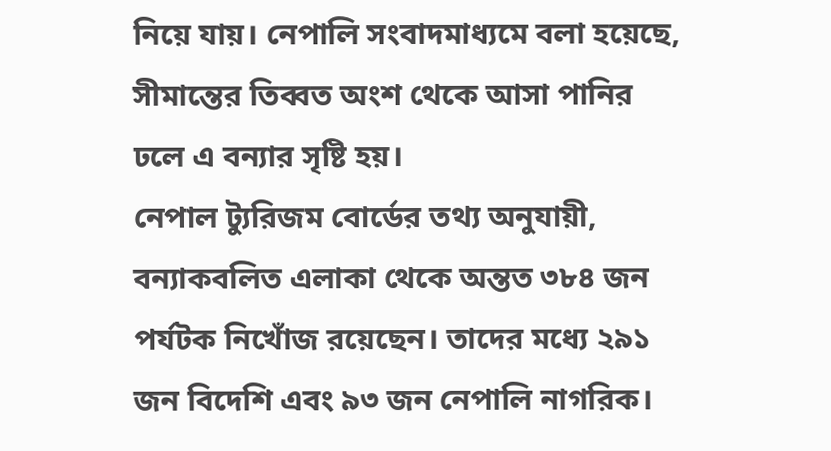নিয়ে যায়। নেপালি সংবাদমাধ্যমে বলা হয়েছে, সীমান্তের তিব্বত অংশ থেকে আসা পানির ঢলে এ বন্যার সৃষ্টি হয়।
নেপাল ট্যুরিজম বোর্ডের তথ্য অনুযায়ী, বন্যাকবলিত এলাকা থেকে অন্তত ৩৮৪ জন পর্যটক নিখোঁজ রয়েছেন। তাদের মধ্যে ২৯১ জন বিদেশি এবং ৯৩ জন নেপালি নাগরিক।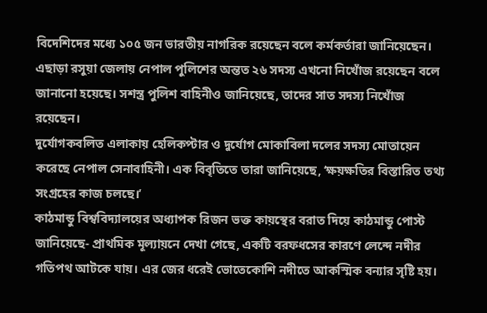বিদেশিদের মধ্যে ১০৫ জন ভারতীয় নাগরিক রয়েছেন বলে কর্মকর্তারা জানিয়েছেন।
এছাড়া রসুয়া জেলায় নেপাল পুলিশের অন্তত ২৬ সদস্য এখনো নিখোঁজ রয়েছেন বলে জানানো হয়েছে। সশস্ত্র পুলিশ বাহিনীও জানিয়েছে, তাদের সাত সদস্য নিখোঁজ রয়েছেন।
দুর্যোগকবলিত এলাকায় হেলিকপ্টার ও দুর্যোগ মোকাবিলা দলের সদস্য মোতায়েন করেছে নেপাল সেনাবাহিনী। এক বিবৃতিতে তারা জানিয়েছে, ‘ক্ষয়ক্ষতির বিস্তারিত তথ্য সংগ্রহের কাজ চলছে।’
কাঠমান্ডু বিশ্ববিদ্যালয়ের অধ্যাপক রিজন ভক্ত কায়স্থের বরাত দিয়ে কাঠমান্ডু পোস্ট জানিয়েছে- প্রাথমিক মূল্যায়নে দেখা গেছে, একটি বরফধসের কারণে লেন্দে নদীর গতিপথ আটকে যায়। এর জের ধরেই ভোতেকোশি নদীতে আকস্মিক বন্যার সৃষ্টি হয়।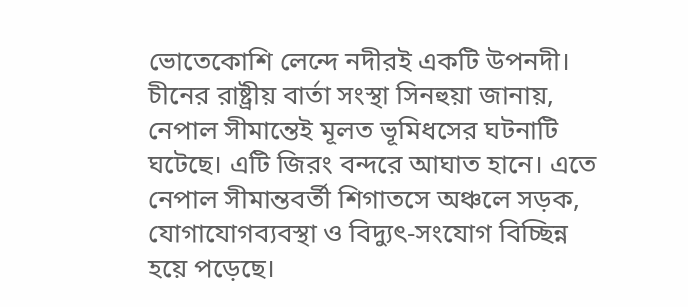ভোতেকোশি লেন্দে নদীরই একটি উপনদী।
চীনের রাষ্ট্রীয় বার্তা সংস্থা সিনহুয়া জানায়, নেপাল সীমান্তেই মূলত ভূমিধসের ঘটনাটি ঘটেছে। এটি জিরং বন্দরে আঘাত হানে। এতে নেপাল সীমান্তবর্তী শিগাতসে অঞ্চলে সড়ক, যোগাযোগব্যবস্থা ও বিদ্যুৎ-সংযোগ বিচ্ছিন্ন হয়ে পড়েছে।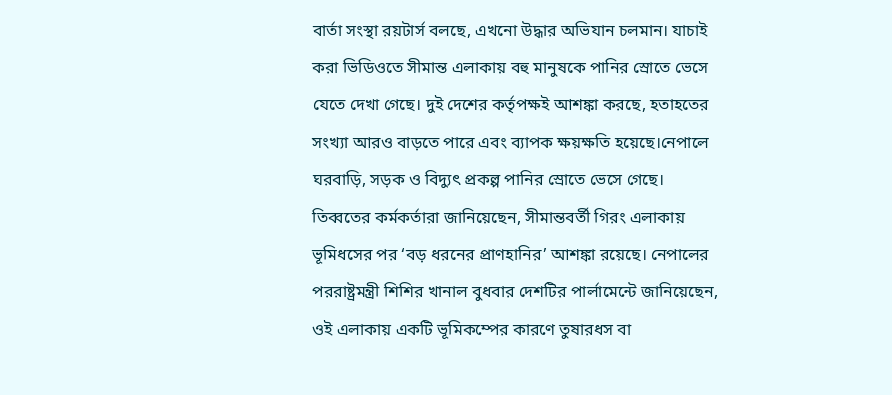বার্তা সংস্থা রয়টার্স বলছে, এখনো উদ্ধার অভিযান চলমান। যাচাই করা ভিডিওতে সীমান্ত এলাকায় বহু মানুষকে পানির স্রোতে ভেসে যেতে দেখা গেছে। দুই দেশের কর্তৃপক্ষই আশঙ্কা করছে, হতাহতের সংখ্যা আরও বাড়তে পারে এবং ব্যাপক ক্ষয়ক্ষতি হয়েছে।নেপালে ঘরবাড়ি, সড়ক ও বিদ্যুৎ প্রকল্প পানির স্রোতে ভেসে গেছে।
তিব্বতের কর্মকর্তারা জানিয়েছেন, সীমান্তবর্তী গিরং এলাকায় ভূমিধসের পর ‘বড় ধরনের প্রাণহানির’ আশঙ্কা রয়েছে। নেপালের পররাষ্ট্রমন্ত্রী শিশির খানাল বুধবার দেশটির পার্লামেন্টে জানিয়েছেন, ওই এলাকায় একটি ভূমিকম্পের কারণে তুষারধস বা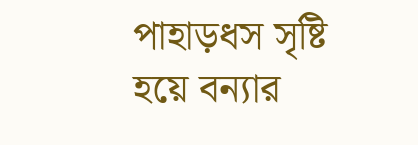পাহাড়ধস সৃষ্টি হয়ে বন্যার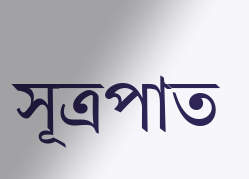সূত্রপাত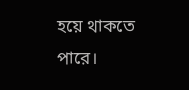হয়ে থাকতে পারে।